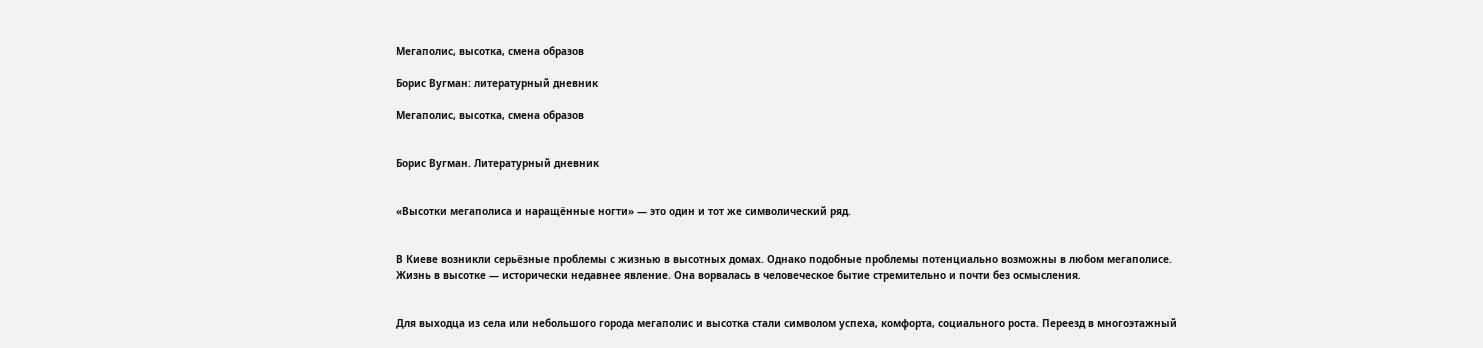Мегаполис, высотка, смена образов

Борис Вугман: литературный дневник

Мегаполис, высотка, смена образов


Борис Вугман. Литературный дневник


«Высотки мегаполиса и наращённые ногти» — это один и тот же символический ряд.


В Киеве возникли серьёзные проблемы с жизнью в высотных домах. Однако подобные проблемы потенциально возможны в любом мегаполисе.
Жизнь в высотке — исторически недавнее явление. Она ворвалась в человеческое бытие стремительно и почти без осмысления.


Для выходца из села или небольшого города мегаполис и высотка стали символом успеха, комфорта, социального роста. Переезд в многоэтажный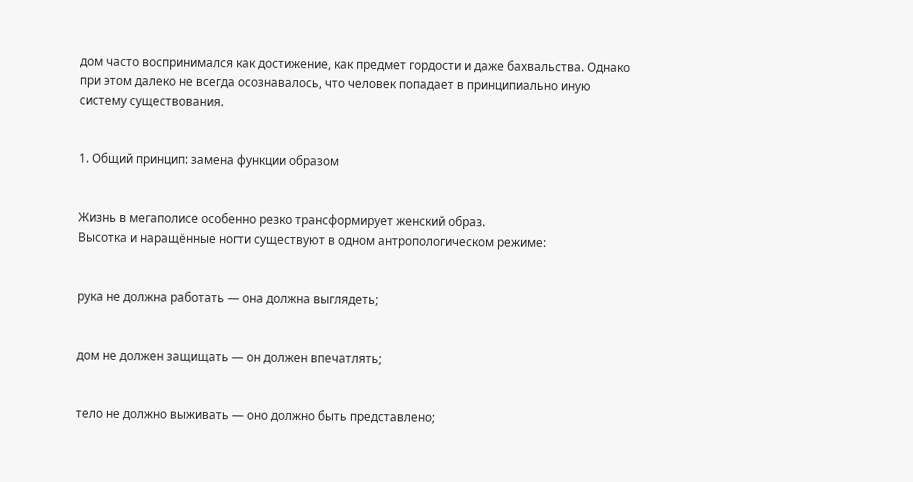дом часто воспринимался как достижение, как предмет гордости и даже бахвальства. Однако при этом далеко не всегда осознавалось, что человек попадает в принципиально иную систему существования.


1. Общий принцип: замена функции образом


Жизнь в мегаполисе особенно резко трансформирует женский образ.
Высотка и наращённые ногти существуют в одном антропологическом режиме:


рука не должна работать — она должна выглядеть;


дом не должен защищать — он должен впечатлять;


тело не должно выживать — оно должно быть представлено;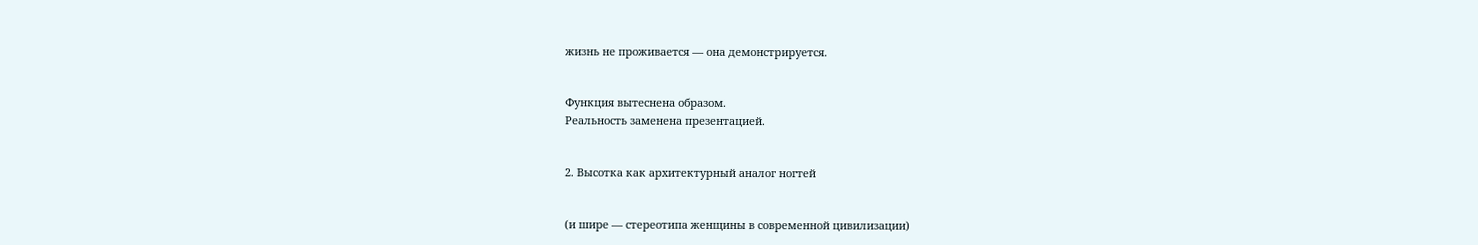жизнь не проживается — она демонстрируется.


Функция вытеснена образом.
Реальность заменена презентацией.


2. Высотка как архитектурный аналог ногтей


(и шире — стереотипа женщины в современной цивилизации)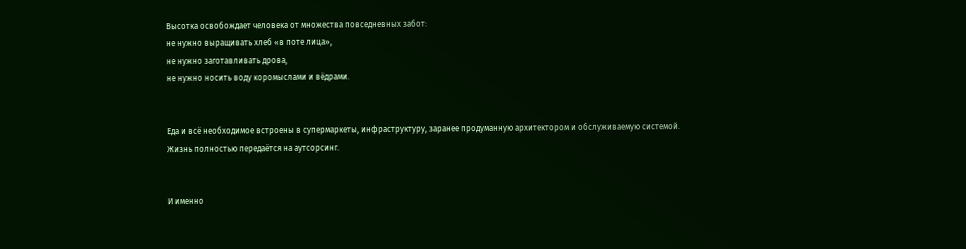Высотка освобождает человека от множества повседневных забот:
не нужно выращивать хлеб «в поте лица»,
не нужно заготавливать дрова,
не нужно носить воду коромыслами и вёдрами.


Еда и всё необходимое встроены в супермаркеты, инфраструктуру, заранее продуманную архитектором и обслуживаемую системой.
Жизнь полностью передаётся на аутсорсинг.


И именно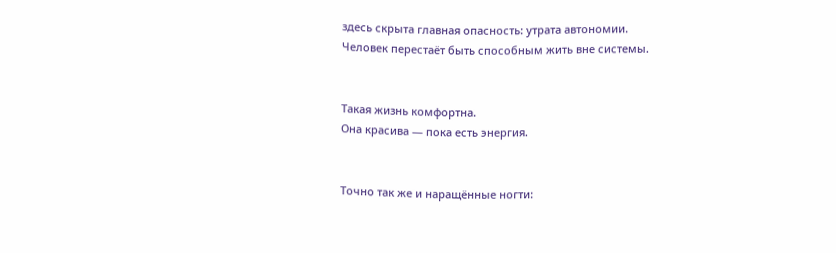здесь скрыта главная опасность: утрата автономии.
Человек перестаёт быть способным жить вне системы.


Такая жизнь комфортна.
Она красива — пока есть энергия.


Точно так же и наращённые ногти: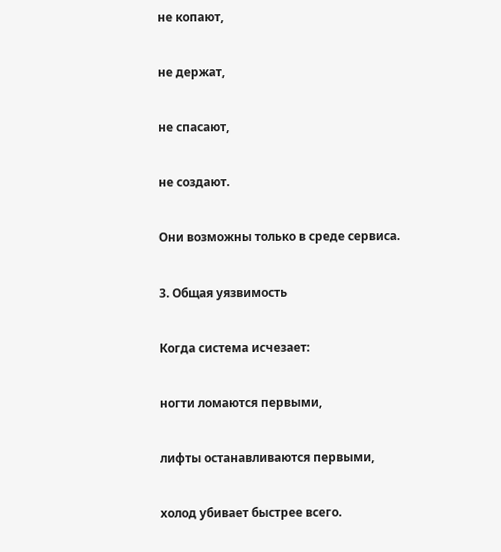не копают,


не держат,


не спасают,


не создают.


Они возможны только в среде сервиса.


3. Общая уязвимость


Когда система исчезает:


ногти ломаются первыми,


лифты останавливаются первыми,


холод убивает быстрее всего.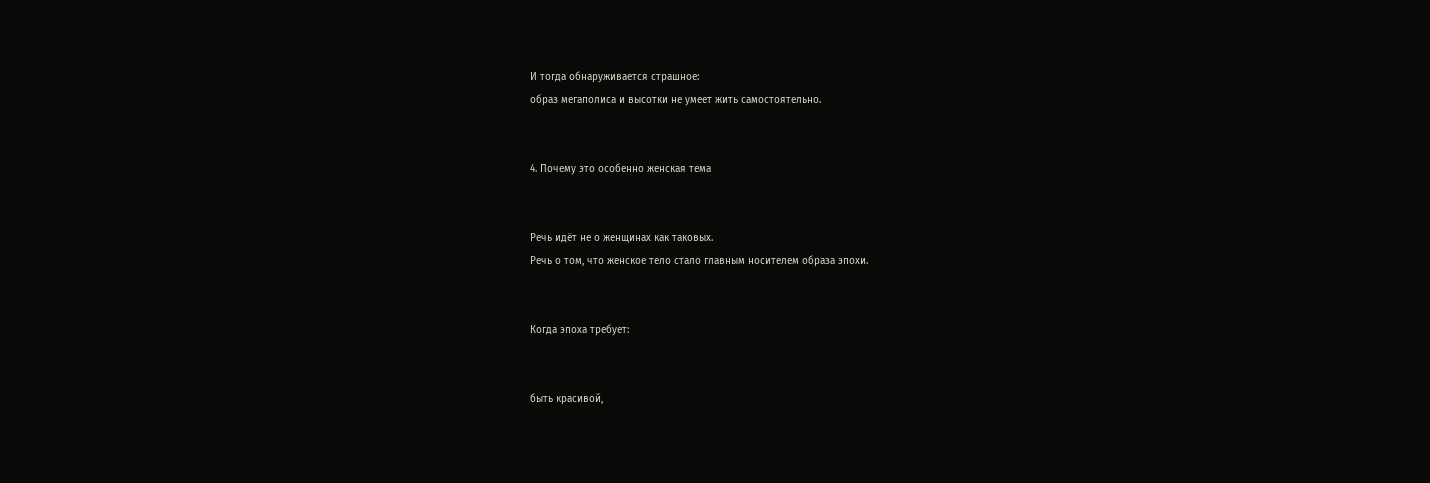И тогда обнаруживается страшное:
образ мегаполиса и высотки не умеет жить самостоятельно.


4. Почему это особенно женская тема


Речь идёт не о женщинах как таковых.
Речь о том, что женское тело стало главным носителем образа эпохи.


Когда эпоха требует:


быть красивой,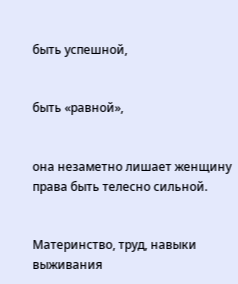быть успешной,


быть «равной»,


она незаметно лишает женщину права быть телесно сильной.


Материнство, труд, навыки выживания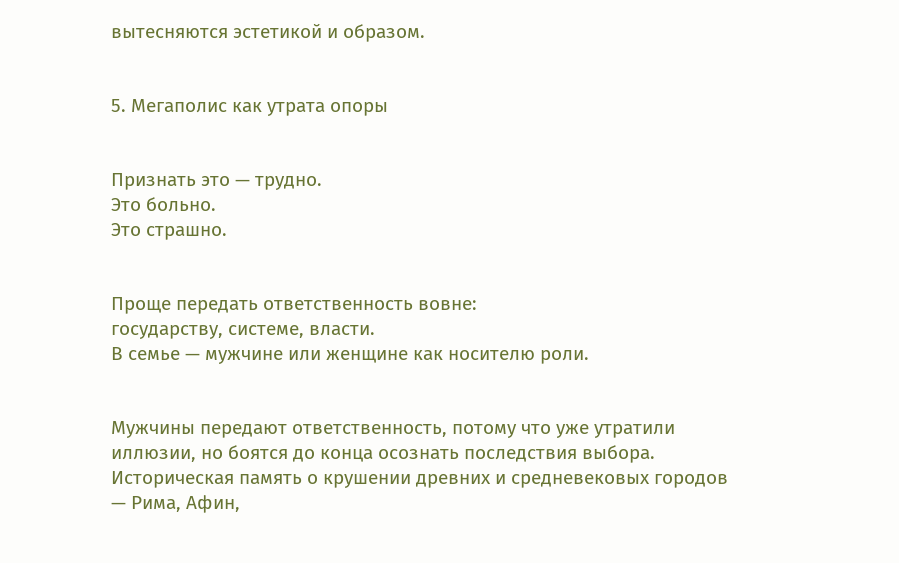вытесняются эстетикой и образом.


5. Мегаполис как утрата опоры


Признать это — трудно.
Это больно.
Это страшно.


Проще передать ответственность вовне:
государству, системе, власти.
В семье — мужчине или женщине как носителю роли.


Мужчины передают ответственность, потому что уже утратили иллюзии, но боятся до конца осознать последствия выбора. Историческая память о крушении древних и средневековых городов — Рима, Афин,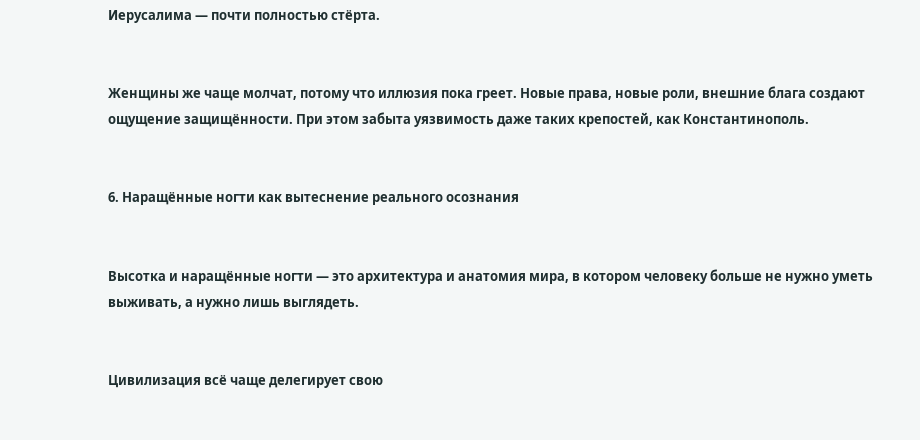Иерусалима — почти полностью стёрта.


Женщины же чаще молчат, потому что иллюзия пока греет. Новые права, новые роли, внешние блага создают ощущение защищённости. При этом забыта уязвимость даже таких крепостей, как Константинополь.


6. Наращённые ногти как вытеснение реального осознания


Высотка и наращённые ногти — это архитектура и анатомия мира, в котором человеку больше не нужно уметь выживать, а нужно лишь выглядеть.


Цивилизация всё чаще делегирует свою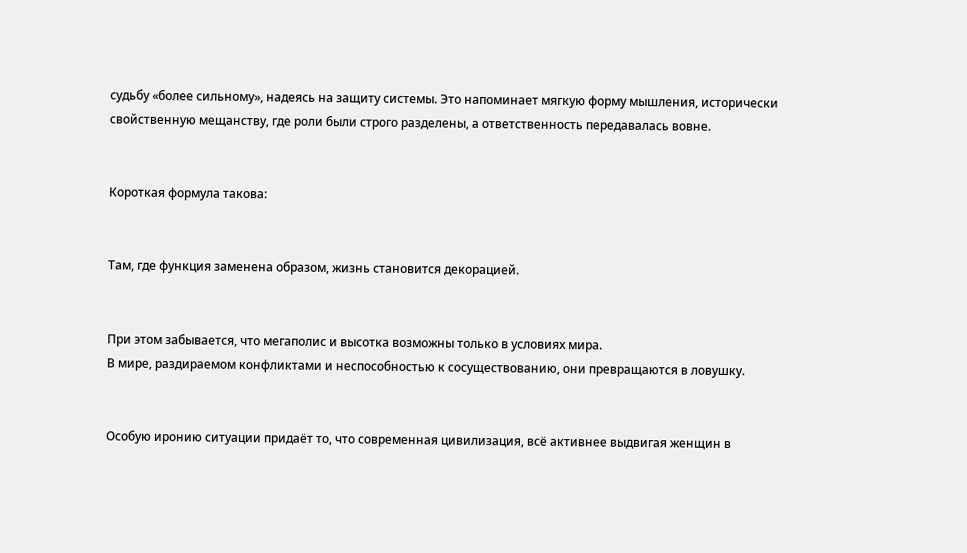судьбу «более сильному», надеясь на защиту системы. Это напоминает мягкую форму мышления, исторически свойственную мещанству, где роли были строго разделены, а ответственность передавалась вовне.


Короткая формула такова:


Там, где функция заменена образом, жизнь становится декорацией.


При этом забывается, что мегаполис и высотка возможны только в условиях мира.
В мире, раздираемом конфликтами и неспособностью к сосуществованию, они превращаются в ловушку.


Особую иронию ситуации придаёт то, что современная цивилизация, всё активнее выдвигая женщин в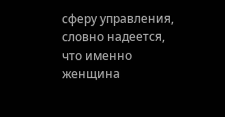сферу управления, словно надеется, что именно женщина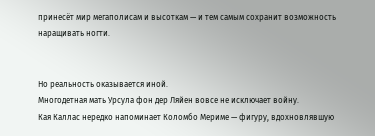принесёт мир мегаполисам и высоткам — и тем самым сохранит возможность наращивать ногти.


Но реальность оказывается иной.
Многодетная мать Урсула фон дер Ляйен вовсе не исключает войну.
Кая Каллас нередко напоминает Коломбо Мериме — фигуру, вдохновлявшую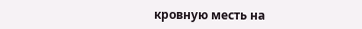кровную месть на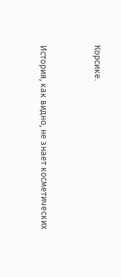Корсике.


История, как видно, не знает косметических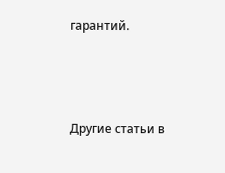гарантий.



Другие статьи в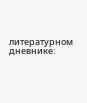литературном дневнике: